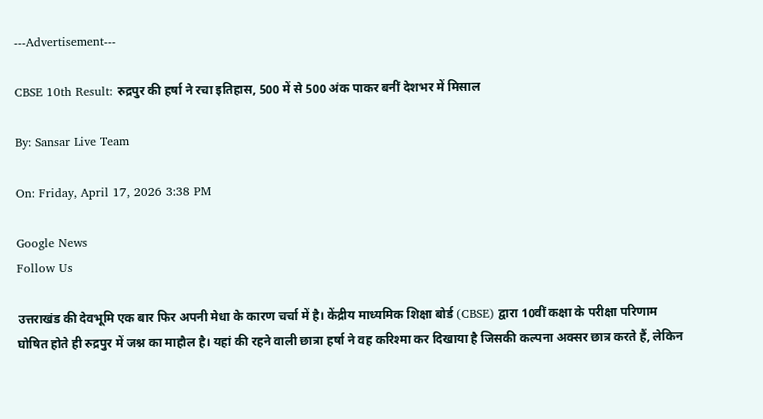---Advertisement---

CBSE 10th Result: रुद्रपुर की हर्षा ने रचा इतिहास, 500 में से 500 अंक पाकर बनीं देशभर में मिसाल

By: Sansar Live Team

On: Friday, April 17, 2026 3:38 PM

Google News
Follow Us

उत्तराखंड की देवभूमि एक बार फिर अपनी मेधा के कारण चर्चा में है। केंद्रीय माध्यमिक शिक्षा बोर्ड (CBSE) द्वारा 10वीं कक्षा के परीक्षा परिणाम घोषित होते ही रुद्रपुर में जश्न का माहौल है। यहां की रहने वाली छात्रा हर्षा ने वह करिश्मा कर दिखाया है जिसकी कल्पना अक्सर छात्र करते हैं, लेकिन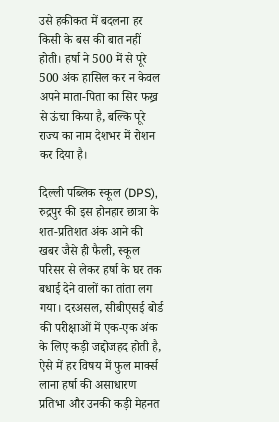उसे हकीकत में बदलना हर किसी के बस की बात नहीं होती। हर्षा ने 500 में से पूरे 500 अंक हासिल कर न केवल अपने माता-पिता का सिर फख्र से ऊंचा किया है, बल्कि पूरे राज्य का नाम देशभर में रोशन कर दिया है।

दिल्ली पब्लिक स्कूल (DPS), रुद्रपुर की इस होनहार छात्रा के शत-प्रतिशत अंक आने की खबर जैसे ही फैली, स्कूल परिसर से लेकर हर्षा के घर तक बधाई देने वालों का तांता लग गया। दरअसल, सीबीएसई बोर्ड की परीक्षाओं में एक-एक अंक के लिए कड़ी जद्दोजहद होती है, ऐसे में हर विषय में फुल मार्क्स लाना हर्षा की असाधारण प्रतिभा और उनकी कड़ी मेहनत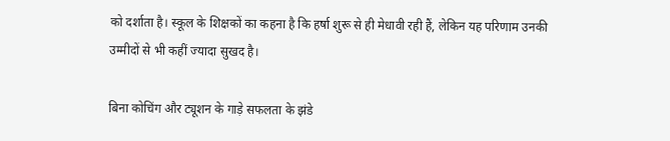को दर्शाता है। स्कूल के शिक्षकों का कहना है कि हर्षा शुरू से ही मेधावी रही हैं, लेकिन यह परिणाम उनकी उम्मीदों से भी कहीं ज्यादा सुखद है।

बिना कोचिंग और ट्यूशन के गाड़े सफलता के झंडे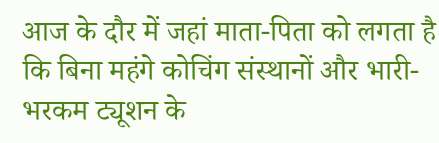आज के दौर में जहां माता-पिता को लगता है कि बिना महंगे कोचिंग संस्थानों और भारी-भरकम ट्यूशन के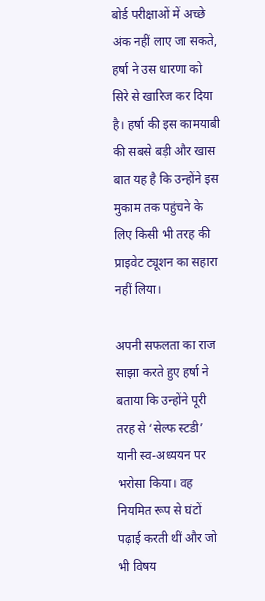बोर्ड परीक्षाओं में अच्छे अंक नहीं लाए जा सकते, हर्षा ने उस धारणा को सिरे से खारिज कर दिया है। हर्षा की इस कामयाबी की सबसे बड़ी और खास बात यह है कि उन्होंने इस मुकाम तक पहुंचने के लिए किसी भी तरह की प्राइवेट ट्यूशन का सहारा नहीं लिया।

अपनी सफलता का राज साझा करते हुए हर्षा ने बताया कि उन्होंने पूरी तरह से ‘सेल्फ स्टडी’ यानी स्व-अध्ययन पर भरोसा किया। वह नियमित रूप से घंटों पढ़ाई करती थीं और जो भी विषय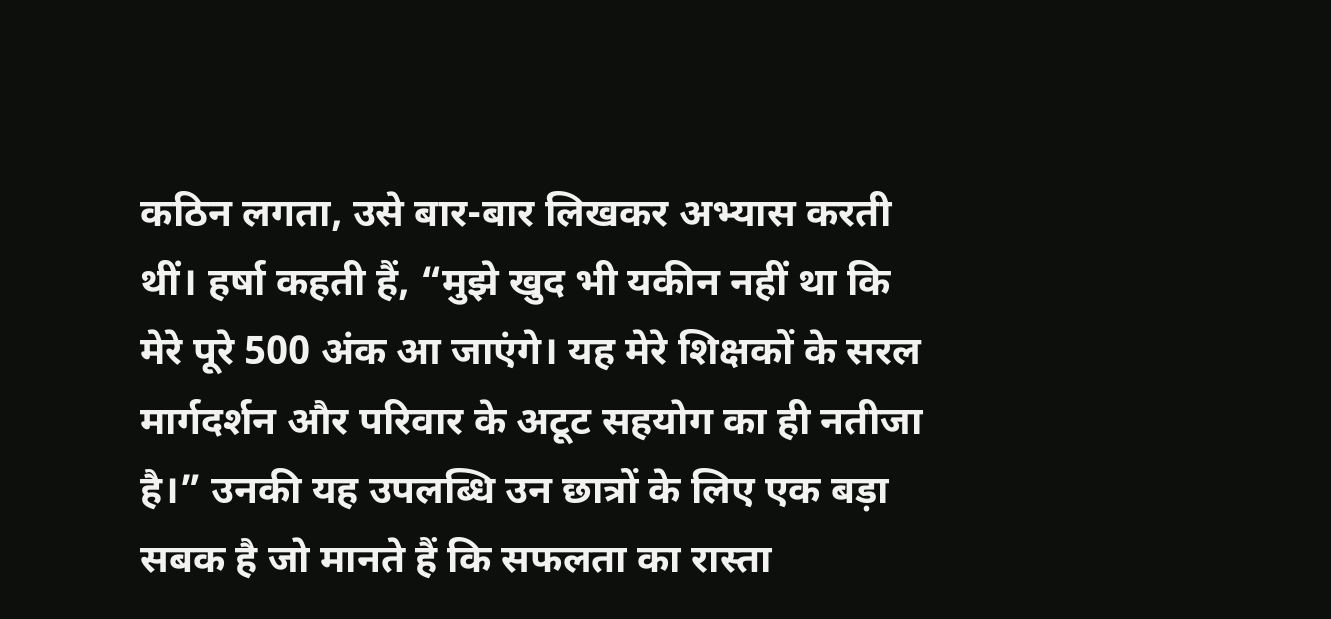कठिन लगता, उसे बार-बार लिखकर अभ्यास करती थीं। हर्षा कहती हैं, “मुझे खुद भी यकीन नहीं था कि मेरे पूरे 500 अंक आ जाएंगे। यह मेरे शिक्षकों के सरल मार्गदर्शन और परिवार के अटूट सहयोग का ही नतीजा है।” उनकी यह उपलब्धि उन छात्रों के लिए एक बड़ा सबक है जो मानते हैं कि सफलता का रास्ता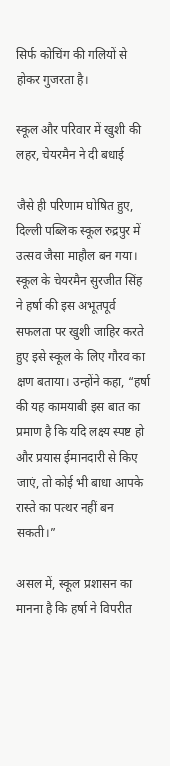सिर्फ कोचिंग की गलियों से होकर गुजरता है।

स्कूल और परिवार में खुशी की लहर, चेयरमैन ने दी बधाई

जैसे ही परिणाम घोषित हुए, दिल्ली पब्लिक स्कूल रुद्रपुर में उत्सव जैसा माहौल बन गया। स्कूल के चेयरमैन सुरजीत सिंह ने हर्षा की इस अभूतपूर्व सफलता पर खुशी जाहिर करते हुए इसे स्कूल के लिए गौरव का क्षण बताया। उन्होंने कहा, “हर्षा की यह कामयाबी इस बात का प्रमाण है कि यदि लक्ष्य स्पष्ट हो और प्रयास ईमानदारी से किए जाएं, तो कोई भी बाधा आपके रास्ते का पत्थर नहीं बन सकती।”

असल में, स्कूल प्रशासन का मानना है कि हर्षा ने विपरीत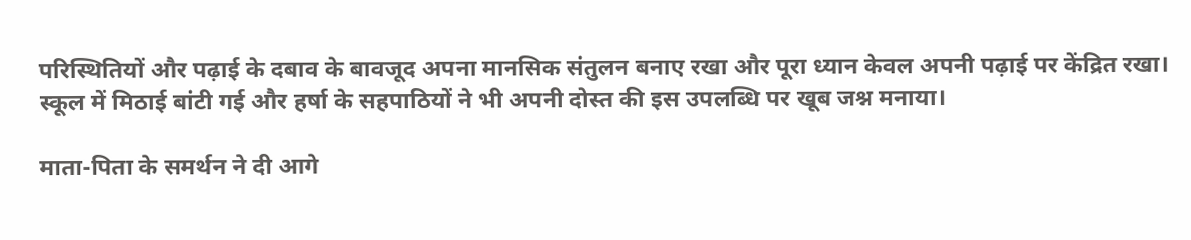परिस्थितियों और पढ़ाई के दबाव के बावजूद अपना मानसिक संतुलन बनाए रखा और पूरा ध्यान केवल अपनी पढ़ाई पर केंद्रित रखा। स्कूल में मिठाई बांटी गई और हर्षा के सहपाठियों ने भी अपनी दोस्त की इस उपलब्धि पर खूब जश्न मनाया।

माता-पिता के समर्थन ने दी आगे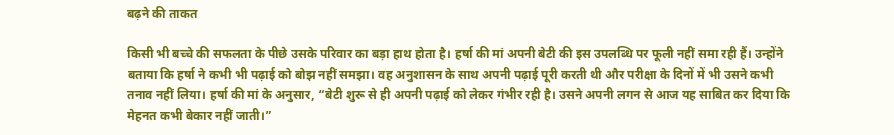बढ़ने की ताकत

किसी भी बच्चे की सफलता के पीछे उसके परिवार का बड़ा हाथ होता है। हर्षा की मां अपनी बेटी की इस उपलब्धि पर फूली नहीं समा रही हैं। उन्होंने बताया कि हर्षा ने कभी भी पढ़ाई को बोझ नहीं समझा। वह अनुशासन के साथ अपनी पढ़ाई पूरी करती थी और परीक्षा के दिनों में भी उसने कभी तनाव नहीं लिया। हर्षा की मां के अनुसार, “बेटी शुरू से ही अपनी पढ़ाई को लेकर गंभीर रही है। उसने अपनी लगन से आज यह साबित कर दिया कि मेहनत कभी बेकार नहीं जाती।”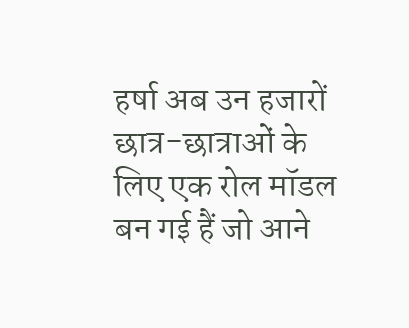हर्षा अब उन हजारों छात्र-छात्राओं के लिए एक रोल मॉडल बन गई हैं जो आने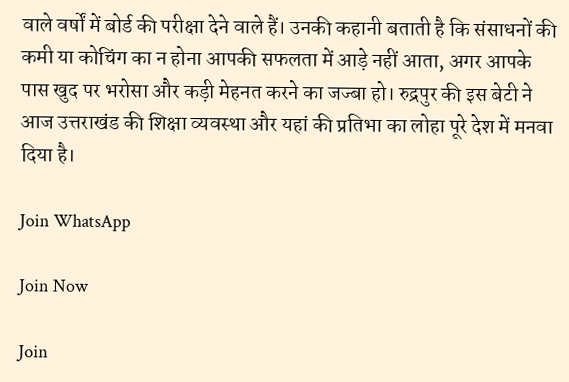वाले वर्षों में बोर्ड की परीक्षा देने वाले हैं। उनकी कहानी बताती है कि संसाधनों की कमी या कोचिंग का न होना आपकी सफलता में आड़े नहीं आता, अगर आपके पास खुद पर भरोसा और कड़ी मेहनत करने का जज्बा हो। रुद्रपुर की इस बेटी ने आज उत्तराखंड की शिक्षा व्यवस्था और यहां की प्रतिभा का लोहा पूरे देश में मनवा दिया है।

Join WhatsApp

Join Now

Join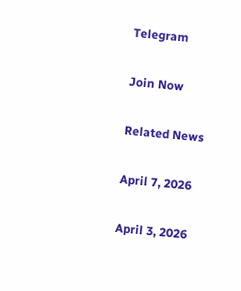Telegram

Join Now

Related News

April 7, 2026

April 3, 2026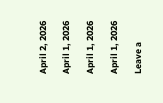April 2, 2026

April 1, 2026

April 1, 2026

April 1, 2026

Leave a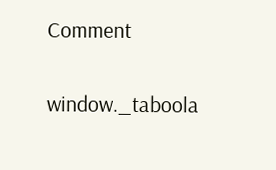Comment

window._taboola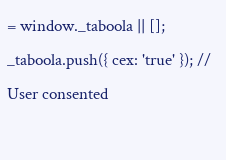= window._taboola || []; _taboola.push({ cex: 'true' }); // User consented